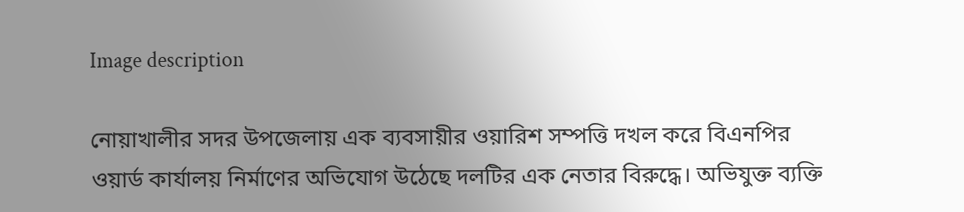Image description

নোয়াখালীর সদর উপজেলায় এক ব্যবসায়ীর ওয়ারিশ সম্পত্তি দখল করে বিএনপির ওয়ার্ড কার্যালয় নির্মাণের অভিযোগ উঠেছে দলটির এক নেতার বিরুদ্ধে। অভিযুক্ত ব্যক্তি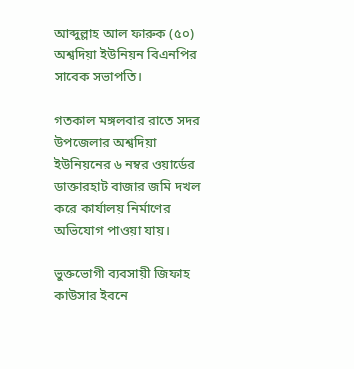আব্দুল্লাহ আল ফারুক (৫০) অশ্বদিয়া ইউনিয়ন বিএনপির সাবেক সভাপতি।

গতকাল মঙ্গলবার রাতে সদর উপজেলার অশ্বদিয়া ইউনিয়নের ৬ নম্বর ওয়ার্ডের ডাক্তারহাট বাজার জমি দখল করে কার্যালয় নির্মাণের অভিযোগ পাওয়া যায়।

ভুক্তভোগী ব্যবসায়ী জিফাহ কাউসার ইবনে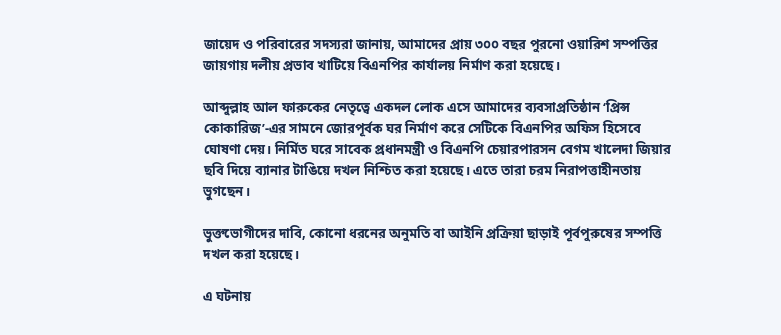জায়েদ ও পরিবারের সদস্যরা জানায়, আমাদের প্রায় ৩০০ বছর পুরনো ওয়ারিশ সম্পত্তির জায়গায় দলীয় প্রভাব খাটিয়ে বিএনপির কার্যালয় নির্মাণ করা হয়েছে।

আব্দুল্লাহ আল ফারুকের নেতৃত্বে একদল লোক এসে আমাদের ব্যবসাপ্রতিষ্ঠান ‘প্রিন্স কোকারিজ’-এর সামনে জোরপূর্বক ঘর নির্মাণ করে সেটিকে বিএনপির অফিস হিসেবে ঘোষণা দেয়। নির্মিত ঘরে সাবেক প্রধানমন্ত্রী ও বিএনপি চেয়ারপারসন বেগম খালেদা জিয়ার ছবি দিয়ে ব্যানার টাঙিয়ে দখল নিশ্চিত করা হয়েছে। এতে তারা চরম নিরাপত্তাহীনতায় ভুগছেন।

ভুক্তভোগীদের দাবি, কোনো ধরনের অনুমতি বা আইনি প্রক্রিয়া ছাড়াই পূর্বপুরুষের সম্পত্তি দখল করা হয়েছে।

এ ঘটনায়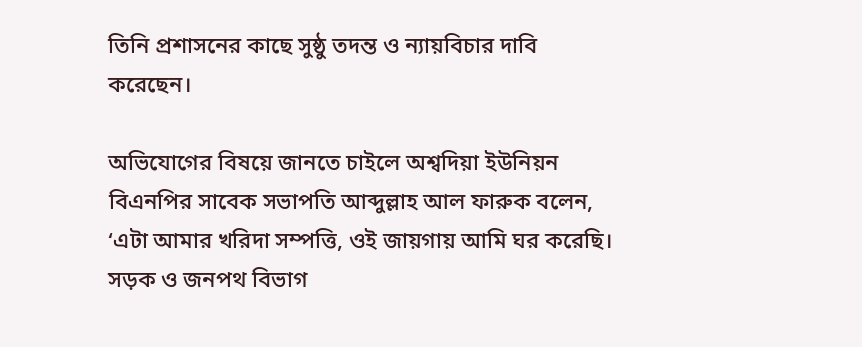তিনি প্রশাসনের কাছে সুষ্ঠু তদন্ত ও ন্যায়বিচার দাবি করেছেন।

অভিযোগের বিষয়ে জানতে চাইলে অশ্বদিয়া ইউনিয়ন বিএনপির সাবেক সভাপতি আব্দুল্লাহ আল ফারুক বলেন, ‘এটা আমার খরিদা সম্পত্তি, ওই জায়গায় আমি ঘর করেছি। সড়ক ও জনপথ বিভাগ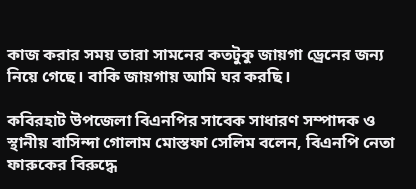কাজ করার সময় তারা সামনের কতটুকু জায়গা ড্রেনের জন্য নিয়ে গেছে। বাকি জায়গায় আমি ঘর করছি।

কবিরহাট উপজেলা বিএনপির সাবেক সাধারণ সম্পাদক ও স্থানীয় বাসিন্দা গোলাম মোস্তফা সেলিম বলেন, বিএনপি নেতা ফারুকের বিরুদ্ধে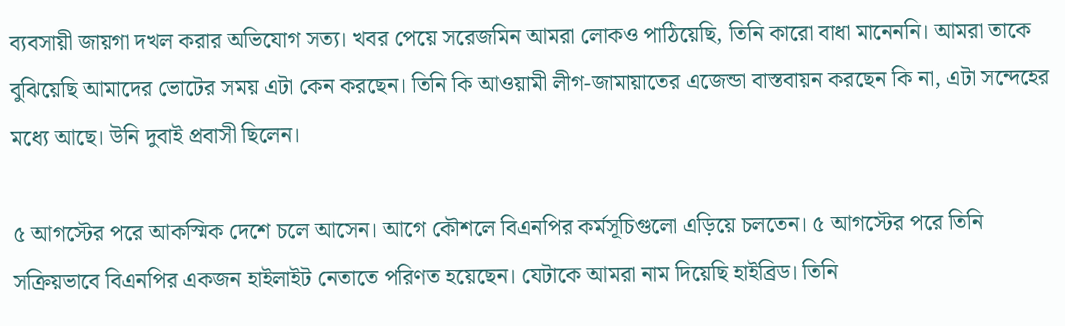ব্যবসায়ী জায়গা দখল করার অভিযোগ সত্য। খবর পেয়ে সরেজমিন আমরা লোকও পাঠিয়েছি, তিনি কারো বাধা মানেননি। আমরা তাকে বুঝিয়েছি আমাদের ভোটের সময় এটা কেন করছেন। তিনি কি আওয়ামী লীগ-জামায়াতের এজেন্ডা বাস্তবায়ন করছেন কি না, এটা সন্দেহের মধ্যে আছে। উনি দুবাই প্রবাসী ছিলেন।

৫ আগস্টের পরে আকস্মিক দেশে চলে আসেন। আগে কৌশলে বিএনপির কর্মসূচিগুলো এড়িয়ে চলতেন। ৫ আগস্টের পরে তিনি সক্রিয়ভাবে বিএনপির একজন হাইলাইট নেতাতে পরিণত হয়েছেন। যেটাকে আমরা নাম দিয়েছি হাইব্রিড। তিনি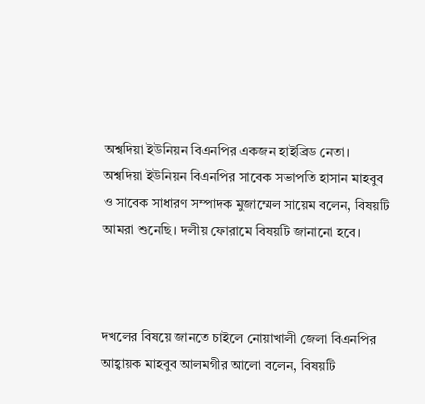অশ্বদিয়া ইউনিয়ন বিএনপির একজন হাইব্রিড নেতা।
অশ্বদিয়া ইউনিয়ন বিএনপির সাবেক সভাপতি হাসান মাহবুব ও সাবেক সাধারণ সম্পাদক মুজাম্মেল সায়েম বলেন, বিষয়টি আমরা শুনেছি। দলীয় ফোরামে বিষয়টি জানানো হবে।



দখলের বিষয়ে জানতে চাইলে নোয়াখালী জেলা বিএনপির আহ্বায়ক মাহবুব আলমগীর আলো বলেন, বিষয়টি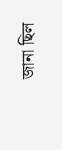জানা ছিল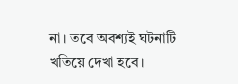না। তবে অবশ্যই ঘটনাটি খতিয়ে দেখা হবে।